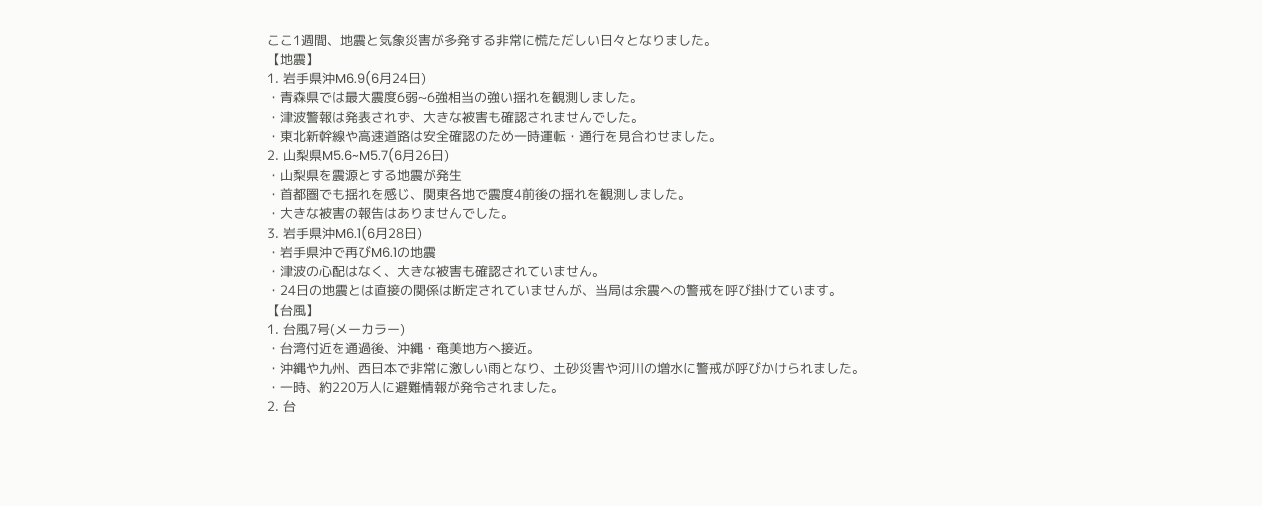ここ1週間、地震と気象災害が多発する非常に慌ただしい日々となりました。
【地震】
1. 岩手県沖M6.9(6月24日)
・青森県では最大震度6弱~6強相当の強い揺れを観測しました。
・津波警報は発表されず、大きな被害も確認されませんでした。
・東北新幹線や高速道路は安全確認のため一時運転・通行を見合わせました。
2. 山梨県M5.6~M5.7(6月26日)
・山梨県を震源とする地震が発生
・首都圏でも揺れを感じ、関東各地で震度4前後の揺れを観測しました。
・大きな被害の報告はありませんでした。
3. 岩手県沖M6.1(6月28日)
・岩手県沖で再びM6.1の地震
・津波の心配はなく、大きな被害も確認されていません。
・24日の地震とは直接の関係は断定されていませんが、当局は余震への警戒を呼び掛けています。
【台風】
1. 台風7号(メーカラー)
・台湾付近を通過後、沖縄・奄美地方へ接近。
・沖縄や九州、西日本で非常に激しい雨となり、土砂災害や河川の増水に警戒が呼びかけられました。
・一時、約220万人に避難情報が発令されました。
2. 台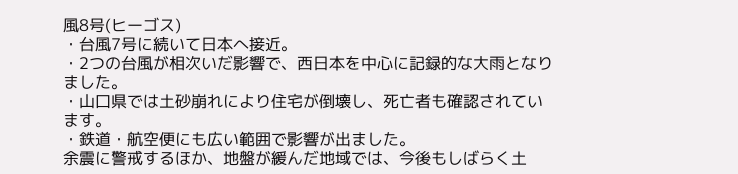風8号(ヒーゴス)
・台風7号に続いて日本へ接近。
・2つの台風が相次いだ影響で、西日本を中心に記録的な大雨となりました。
・山口県では土砂崩れにより住宅が倒壊し、死亡者も確認されています。
・鉄道・航空便にも広い範囲で影響が出ました。
余震に警戒するほか、地盤が緩んだ地域では、今後もしばらく土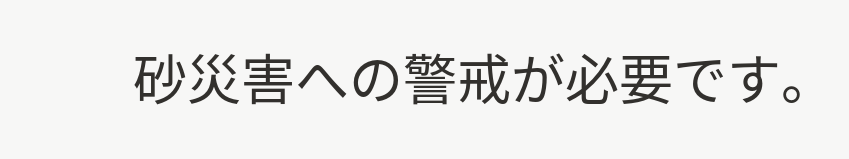砂災害への警戒が必要です。